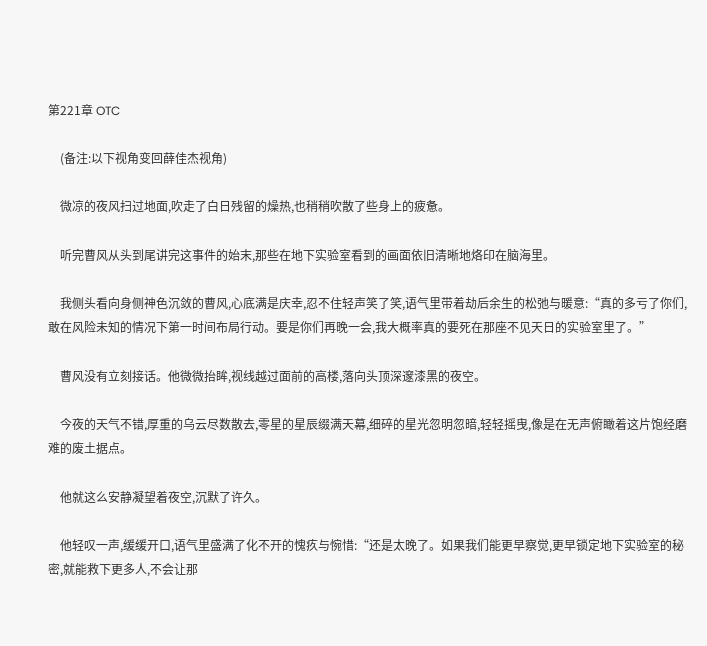第221章 OTC

    (备注:以下视角变回薛佳杰视角)

    微凉的夜风扫过地面,吹走了白日残留的燥热,也稍稍吹散了些身上的疲惫。

    听完曹风从头到尾讲完这事件的始末,那些在地下实验室看到的画面依旧清晰地烙印在脑海里。

    我侧头看向身侧神色沉敛的曹风,心底满是庆幸,忍不住轻声笑了笑,语气里带着劫后余生的松弛与暖意:“真的多亏了你们,敢在风险未知的情况下第一时间布局行动。要是你们再晚一会,我大概率真的要死在那座不见天日的实验室里了。”

    曹风没有立刻接话。他微微抬眸,视线越过面前的高楼,落向头顶深邃漆黑的夜空。

    今夜的天气不错,厚重的乌云尽数散去,零星的星辰缀满天幕,细碎的星光忽明忽暗,轻轻摇曳,像是在无声俯瞰着这片饱经磨难的废土据点。

    他就这么安静凝望着夜空,沉默了许久。

    他轻叹一声,缓缓开口,语气里盛满了化不开的愧疚与惋惜:“还是太晚了。如果我们能更早察觉,更早锁定地下实验室的秘密,就能救下更多人,不会让那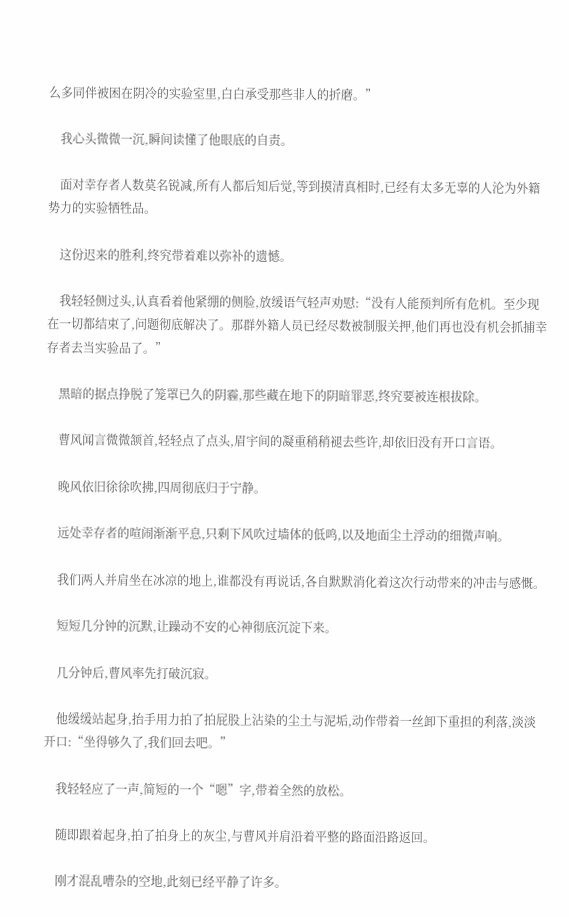么多同伴被困在阴冷的实验室里,白白承受那些非人的折磨。”

    我心头微微一沉,瞬间读懂了他眼底的自责。

    面对幸存者人数莫名锐减,所有人都后知后觉,等到摸清真相时,已经有太多无辜的人沦为外籍势力的实验牺牲品。

    这份迟来的胜利,终究带着难以弥补的遗憾。

    我轻轻侧过头,认真看着他紧绷的侧脸,放缓语气轻声劝慰:“没有人能预判所有危机。至少现在一切都结束了,问题彻底解决了。那群外籍人员已经尽数被制服关押,他们再也没有机会抓捕幸存者去当实验品了。”

    黑暗的据点挣脱了笼罩已久的阴霾,那些藏在地下的阴暗罪恶,终究要被连根拔除。

    曹风闻言微微颔首,轻轻点了点头,眉宇间的凝重稍稍褪去些许,却依旧没有开口言语。

    晚风依旧徐徐吹拂,四周彻底归于宁静。

    远处幸存者的喧闹渐渐平息,只剩下风吹过墙体的低鸣,以及地面尘土浮动的细微声响。

    我们两人并肩坐在冰凉的地上,谁都没有再说话,各自默默消化着这次行动带来的冲击与感慨。

    短短几分钟的沉默,让躁动不安的心神彻底沉淀下来。

    几分钟后,曹风率先打破沉寂。

    他缓缓站起身,抬手用力拍了拍屁股上沾染的尘土与泥垢,动作带着一丝卸下重担的利落,淡淡开口:“坐得够久了,我们回去吧。”

    我轻轻应了一声,简短的一个“嗯”字,带着全然的放松。

    随即跟着起身,拍了拍身上的灰尘,与曹风并肩沿着平整的路面沿路返回。

    刚才混乱嘈杂的空地,此刻已经平静了许多。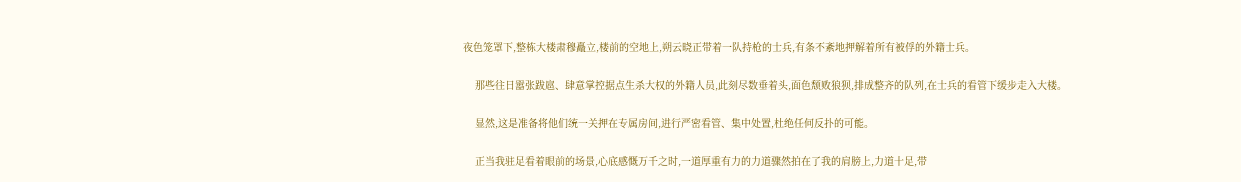夜色笼罩下,整栋大楼肃穆矗立,楼前的空地上,朔云晓正带着一队持枪的士兵,有条不紊地押解着所有被俘的外籍士兵。

    那些往日嚣张跋扈、肆意掌控据点生杀大权的外籍人员,此刻尽数垂着头,面色颓败狼狈,排成整齐的队列,在士兵的看管下缓步走入大楼。

    显然,这是准备将他们统一关押在专属房间,进行严密看管、集中处置,杜绝任何反扑的可能。

    正当我驻足看着眼前的场景,心底感慨万千之时,一道厚重有力的力道骤然拍在了我的肩膀上,力道十足,带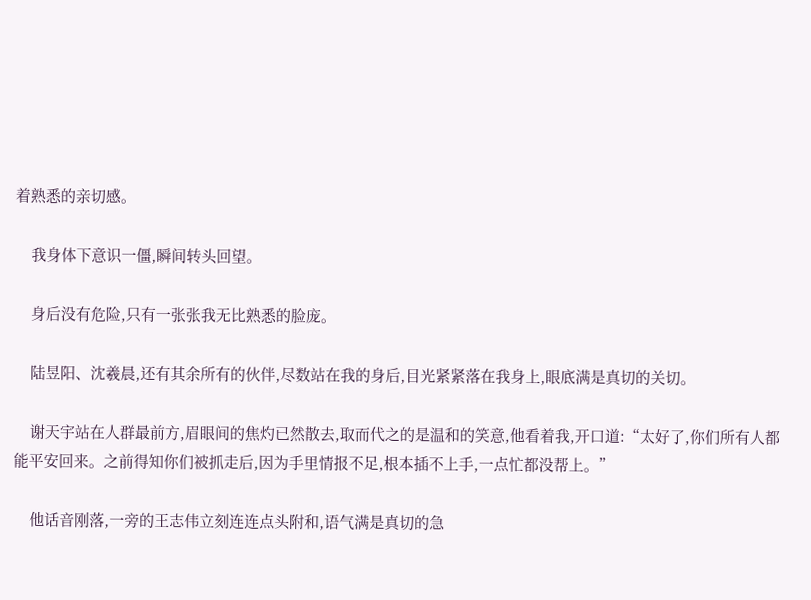着熟悉的亲切感。

    我身体下意识一僵,瞬间转头回望。

    身后没有危险,只有一张张我无比熟悉的脸庞。

    陆昱阳、沈羲晨,还有其余所有的伙伴,尽数站在我的身后,目光紧紧落在我身上,眼底满是真切的关切。

    谢天宇站在人群最前方,眉眼间的焦灼已然散去,取而代之的是温和的笑意,他看着我,开口道:“太好了,你们所有人都能平安回来。之前得知你们被抓走后,因为手里情报不足,根本插不上手,一点忙都没帮上。”

    他话音刚落,一旁的王志伟立刻连连点头附和,语气满是真切的急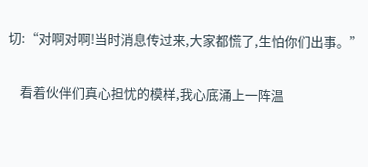切:“对啊对啊!当时消息传过来,大家都慌了,生怕你们出事。”

    看着伙伴们真心担忧的模样,我心底涌上一阵温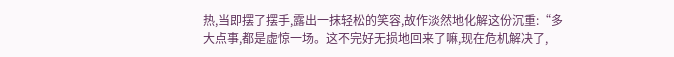热,当即摆了摆手,露出一抹轻松的笑容,故作淡然地化解这份沉重:“多大点事,都是虚惊一场。这不完好无损地回来了嘛,现在危机解决了,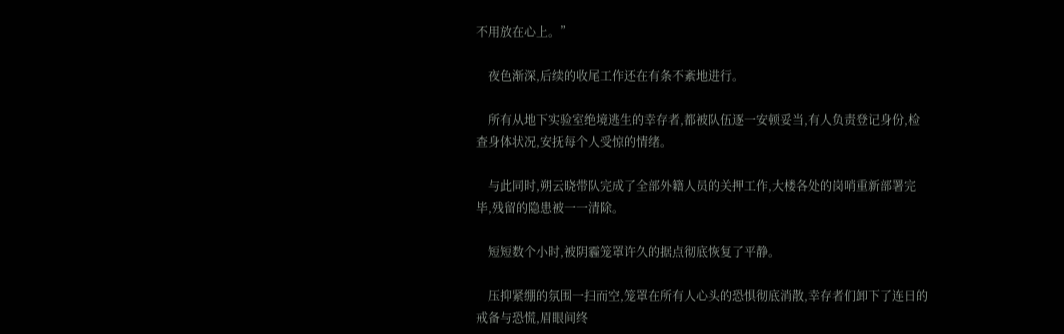不用放在心上。”

    夜色渐深,后续的收尾工作还在有条不紊地进行。

    所有从地下实验室绝境逃生的幸存者,都被队伍逐一安顿妥当,有人负责登记身份,检查身体状况,安抚每个人受惊的情绪。

    与此同时,朔云晓带队完成了全部外籍人员的关押工作,大楼各处的岗哨重新部署完毕,残留的隐患被一一清除。

    短短数个小时,被阴霾笼罩许久的据点彻底恢复了平静。

    压抑紧绷的氛围一扫而空,笼罩在所有人心头的恐惧彻底消散,幸存者们卸下了连日的戒备与恐慌,眉眼间终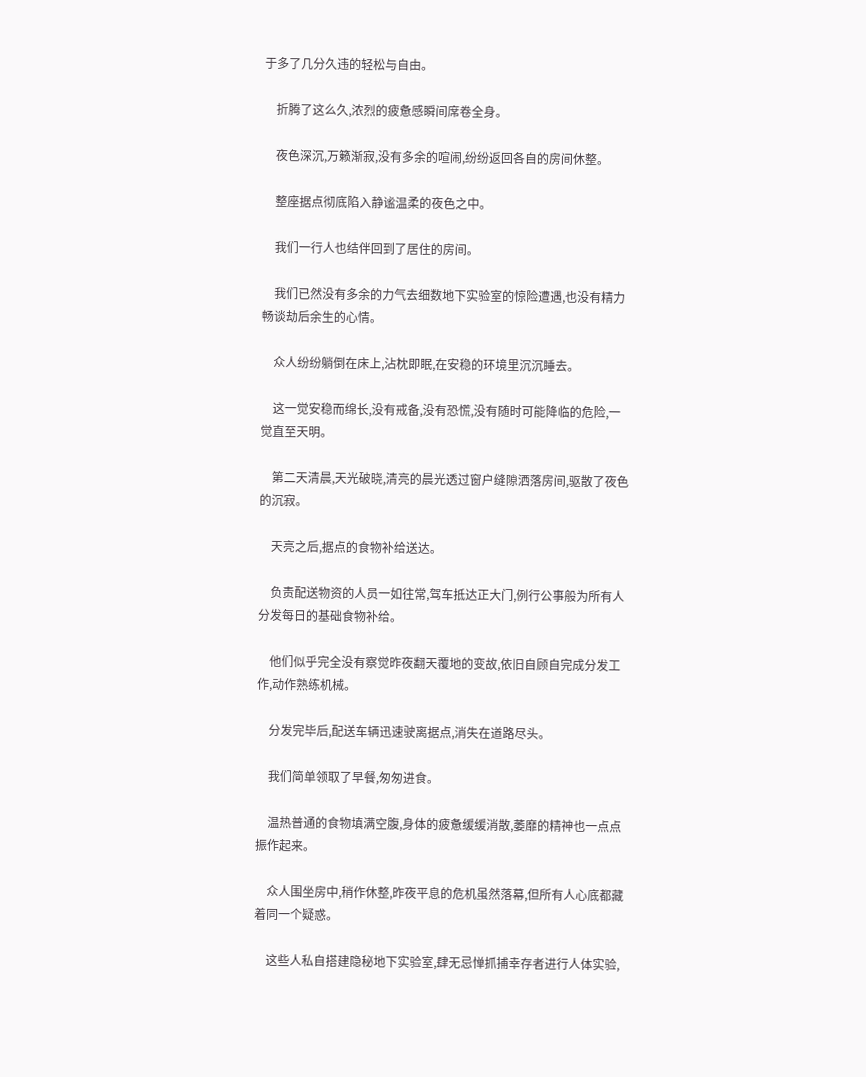于多了几分久违的轻松与自由。

    折腾了这么久,浓烈的疲惫感瞬间席卷全身。

    夜色深沉,万籁渐寂,没有多余的喧闹,纷纷返回各自的房间休整。

    整座据点彻底陷入静谧温柔的夜色之中。

    我们一行人也结伴回到了居住的房间。

    我们已然没有多余的力气去细数地下实验室的惊险遭遇,也没有精力畅谈劫后余生的心情。

    众人纷纷躺倒在床上,沾枕即眠,在安稳的环境里沉沉睡去。

    这一觉安稳而绵长,没有戒备,没有恐慌,没有随时可能降临的危险,一觉直至天明。

    第二天清晨,天光破晓,清亮的晨光透过窗户缝隙洒落房间,驱散了夜色的沉寂。

    天亮之后,据点的食物补给送达。

    负责配送物资的人员一如往常,驾车抵达正大门,例行公事般为所有人分发每日的基础食物补给。

    他们似乎完全没有察觉昨夜翻天覆地的变故,依旧自顾自完成分发工作,动作熟练机械。

    分发完毕后,配送车辆迅速驶离据点,消失在道路尽头。

    我们简单领取了早餐,匆匆进食。

    温热普通的食物填满空腹,身体的疲惫缓缓消散,萎靡的精神也一点点振作起来。

    众人围坐房中,稍作休整,昨夜平息的危机虽然落幕,但所有人心底都藏着同一个疑惑。

    这些人私自搭建隐秘地下实验室,肆无忌惮抓捕幸存者进行人体实验,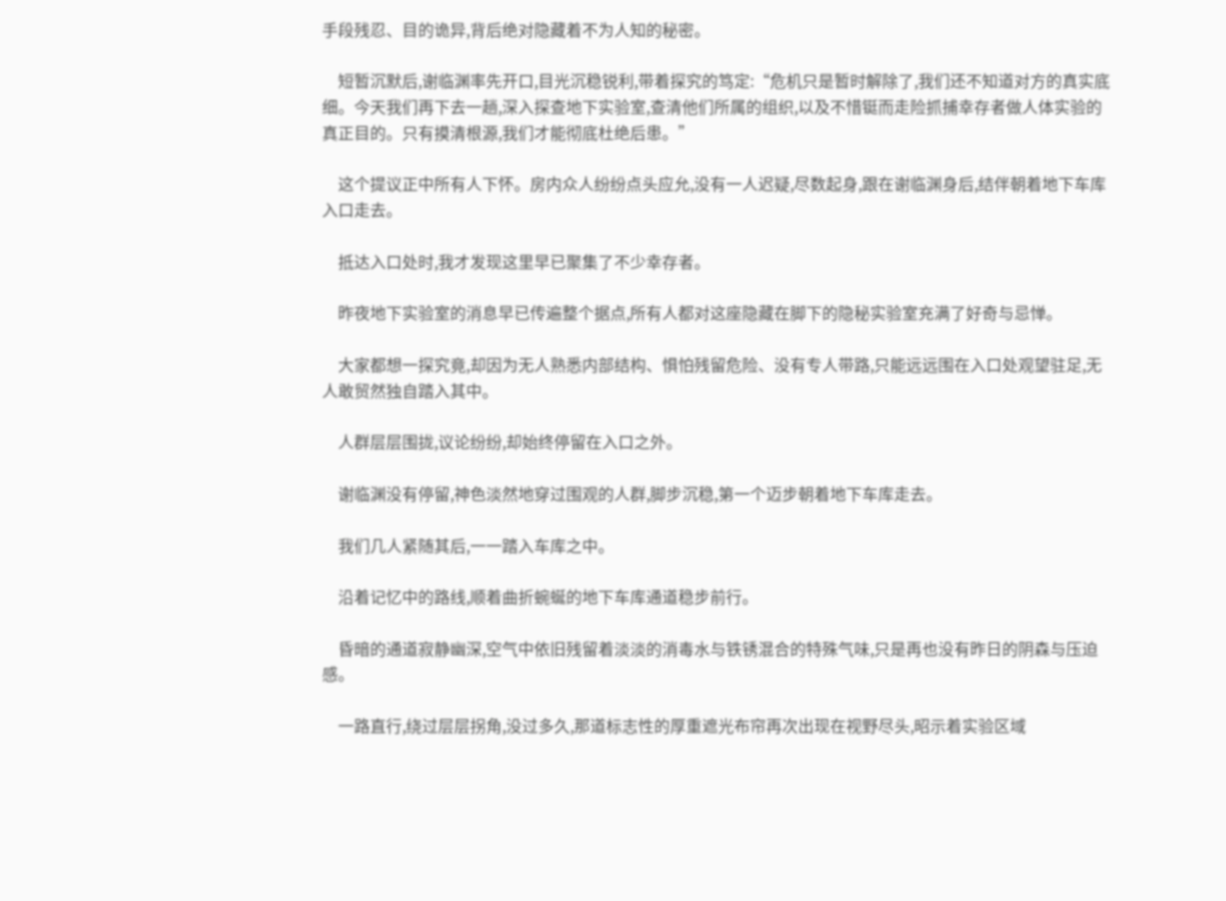手段残忍、目的诡异,背后绝对隐藏着不为人知的秘密。

    短暂沉默后,谢临渊率先开口,目光沉稳锐利,带着探究的笃定:“危机只是暂时解除了,我们还不知道对方的真实底细。今天我们再下去一趟,深入探查地下实验室,查清他们所属的组织,以及不惜铤而走险抓捕幸存者做人体实验的真正目的。只有摸清根源,我们才能彻底杜绝后患。”

    这个提议正中所有人下怀。房内众人纷纷点头应允,没有一人迟疑,尽数起身,跟在谢临渊身后,结伴朝着地下车库入口走去。

    抵达入口处时,我才发现这里早已聚集了不少幸存者。

    昨夜地下实验室的消息早已传遍整个据点,所有人都对这座隐藏在脚下的隐秘实验室充满了好奇与忌惮。

    大家都想一探究竟,却因为无人熟悉内部结构、惧怕残留危险、没有专人带路,只能远远围在入口处观望驻足,无人敢贸然独自踏入其中。

    人群层层围拢,议论纷纷,却始终停留在入口之外。

    谢临渊没有停留,神色淡然地穿过围观的人群,脚步沉稳,第一个迈步朝着地下车库走去。

    我们几人紧随其后,一一踏入车库之中。

    沿着记忆中的路线,顺着曲折蜿蜒的地下车库通道稳步前行。

    昏暗的通道寂静幽深,空气中依旧残留着淡淡的消毒水与铁锈混合的特殊气味,只是再也没有昨日的阴森与压迫感。

    一路直行,绕过层层拐角,没过多久,那道标志性的厚重遮光布帘再次出现在视野尽头,昭示着实验区域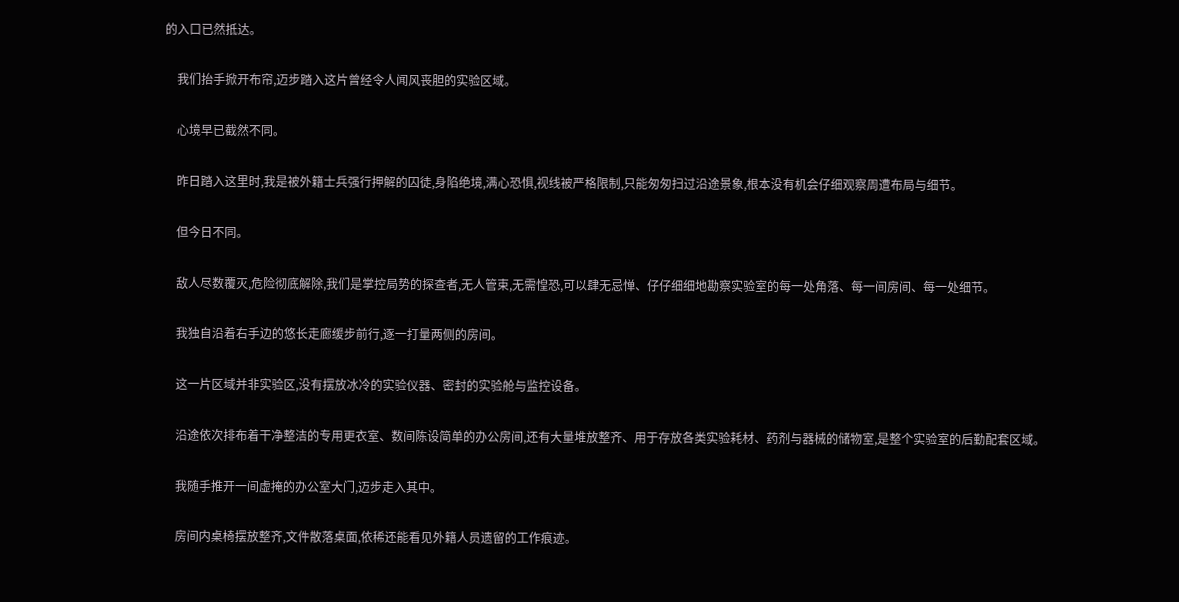的入口已然抵达。

    我们抬手掀开布帘,迈步踏入这片曾经令人闻风丧胆的实验区域。

    心境早已截然不同。

    昨日踏入这里时,我是被外籍士兵强行押解的囚徒,身陷绝境,满心恐惧,视线被严格限制,只能匆匆扫过沿途景象,根本没有机会仔细观察周遭布局与细节。

    但今日不同。

    敌人尽数覆灭,危险彻底解除,我们是掌控局势的探查者,无人管束,无需惶恐,可以肆无忌惮、仔仔细细地勘察实验室的每一处角落、每一间房间、每一处细节。

    我独自沿着右手边的悠长走廊缓步前行,逐一打量两侧的房间。

    这一片区域并非实验区,没有摆放冰冷的实验仪器、密封的实验舱与监控设备。

    沿途依次排布着干净整洁的专用更衣室、数间陈设简单的办公房间,还有大量堆放整齐、用于存放各类实验耗材、药剂与器械的储物室,是整个实验室的后勤配套区域。

    我随手推开一间虚掩的办公室大门,迈步走入其中。

    房间内桌椅摆放整齐,文件散落桌面,依稀还能看见外籍人员遗留的工作痕迹。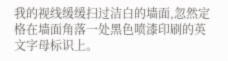我的视线缓缓扫过洁白的墙面,忽然定格在墙面角落一处黑色喷漆印刷的英文字母标识上。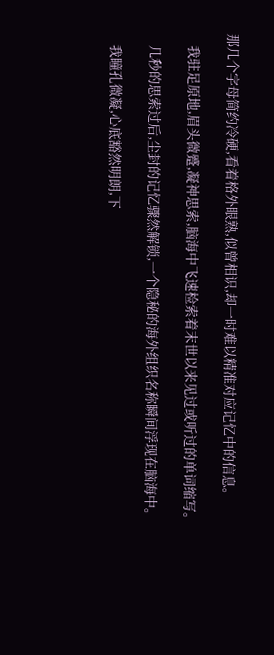那几个字母简约冷硬,看着格外眼熟,似曾相识,却一时难以精准对应记忆中的信息。

    我驻足原地,眉头微蹙,凝神思索,脑海中飞速检索着末世以来见过或听过的单词缩写。

    几秒的思索过后,尘封的记忆骤然解锁,一个隐秘的海外组织名称瞬间浮现在脑海中。

    我瞳孔微凝,心底豁然明朗,下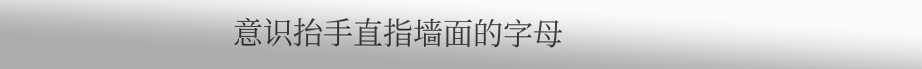意识抬手直指墙面的字母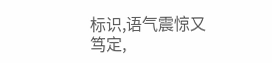标识,语气震惊又笃定,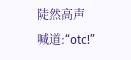陡然高声喊道:“otc!”